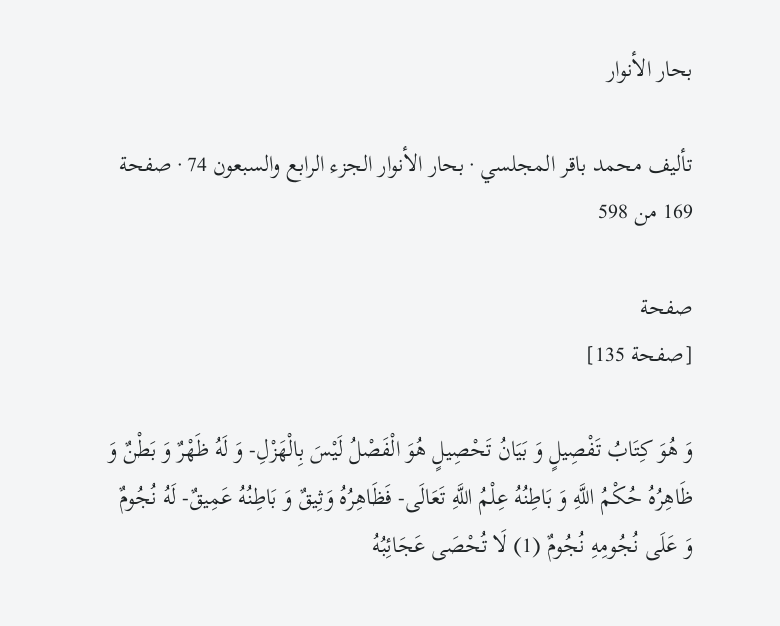بحار الأنوار

تأليف محمد باقر المجلسي · بحار الأنوار الجزء الرابع والسبعون 74 · صفحة 169 من 598

صفحة
[صفحة 135]

وَ هُوَ كِتَابُ تَفْصِيلٍ وَ بَيَانُ تَحْصِيلٍ هُوَ الْفَصْلُ لَيْسَ بِالْهَزْلِ- وَ لَهُ ظَهْرٌ وَ بَطْنٌ وَ ظَاهِرُهُ حُكْمُ اللَّهِ وَ بَاطِنُهُ عِلْمُ اللَّهِ تَعَالَى- فَظَاهِرُهُ وَثِيقٌ وَ بَاطِنُهُ عَمِيقٌ- لَهُ نُجُومٌ وَ عَلَى نُجُومِهِ نُجُومٌ (1) لَا تُحْصَى عَجَائِبُهُ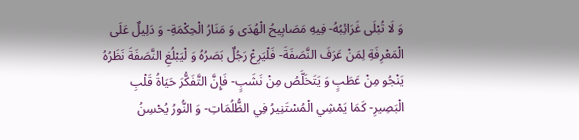وَ لَا تُبْلَى غَرَائِبُهُ- فِيهِ مَصَابِيحُ الْهُدَى وَ مَنَارُ الْحِكْمَةِ- وَ دَلِيلٌ عَلَى الْمَعْرِفَةِ لِمَنْ عَرَفَ النَّصَفَةَ- فَلْيَرِعْ رَجُلٌ بَصَرُهُ وَ لْيَبْلُغِ النَّصَفَةَ نَظَرُهُ يَنْجُو مِنْ عَطَبٍ وَ يَتَخَلَّصُ مِنْ نَشَبٍ- فَإِنَّ التَّفَكُّرَ حَيَاةُ قَلْبِ الْبَصِيرِ- كَمَا يَمْشِي الْمُسْتَنِيرُ فِي الظُّلُمَاتِ- وَ النُّورُ يُحْسِنُ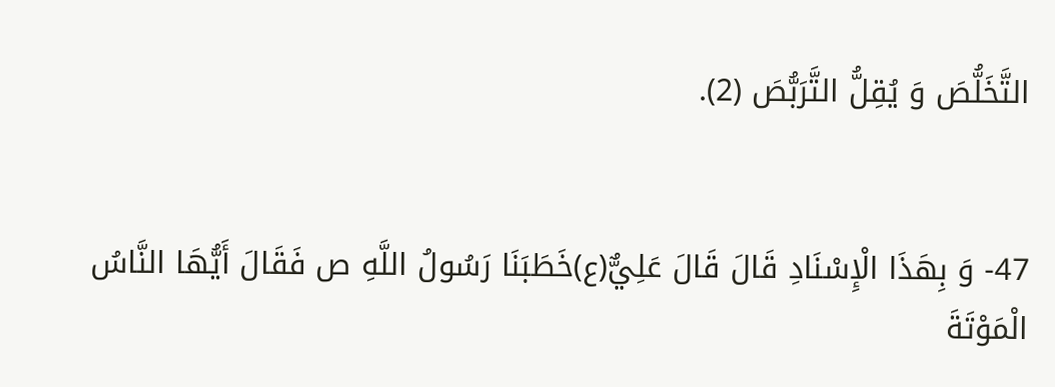التَّخَلُّصَ وَ يُقِلُّ التَّرَبُّصَ (2).


47- وَ بِهَذَا الْإِسْنَادِ قَالَ قَالَ عَلِيٌّ(ع)خَطَبَنَا رَسُولُ اللَّهِ ص فَقَالَ أَيُّهَا النَّاسُ الْمَوْتَةَ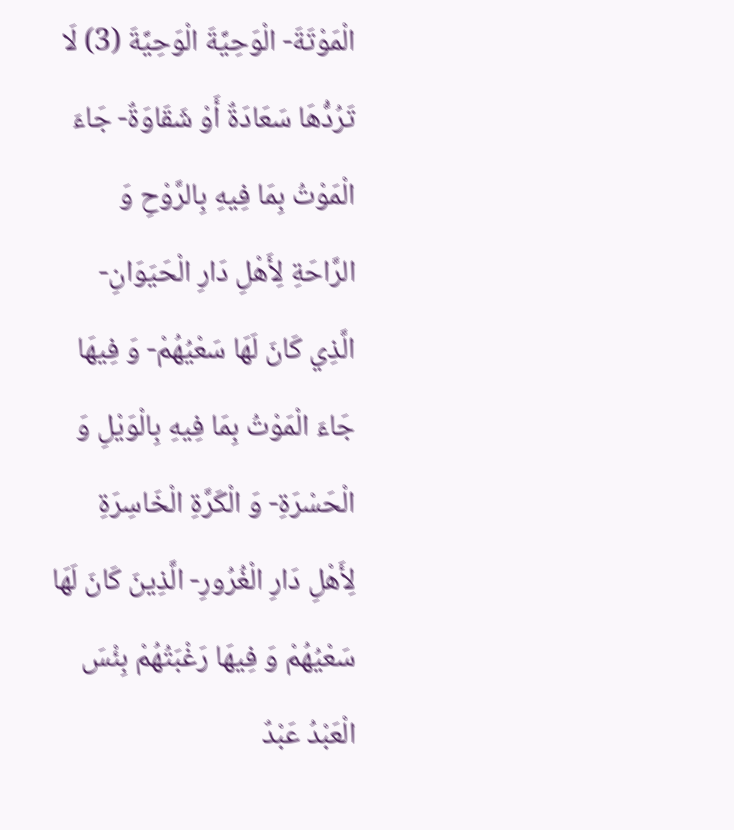الْمَوْتَةَ- الْوَحِيَّةَ الْوَحِيَّةَ (3) لَا تَرُدُّهَا سَعَادَةٌ أَوْ شَقَاوَةٌ- جَاءَ الْمَوْتُ بِمَا فِيهِ بِالرَّوْحِ وَ الرَّاحَةِ لِأَهْلِ دَارِ الْحَيَوَانِ- الَّذِي كَانَ لَهَا سَعْيُهُمْ- وَ فِيهَا جَاءَ الْمَوْتُ بِمَا فِيهِ بِالْوَيْلِ وَ الْحَسْرَةِ- وَ الْكَرَّةِ الْخَاسِرَةِ لِأَهْلِ دَارِ الْغُرُورِ- الَّذِينَ كَانَ لَهَا سَعْيُهُمْ وَ فِيهَا رَغْبَتُهُمْ بِئْسَ الْعَبْدُ عَبْدٌ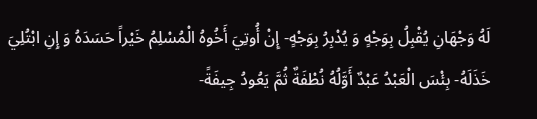لَهُ وَجْهَانِ يُقْبِلُ بِوَجْهٍ وَ يُدْبِرُ بِوَجْهٍ- إِنْ أُوتِيَ أَخُوهُ الْمُسْلِمُ خَيْراً حَسَدَهُ وَ إِنِ ابْتُلِيَ خَذَلَهُ- بِئْسَ الْعَبْدُ عَبْدٌ أَوَّلُهُ نُطْفَةٌ ثُمَّ يَعُودُ جِيفَةً-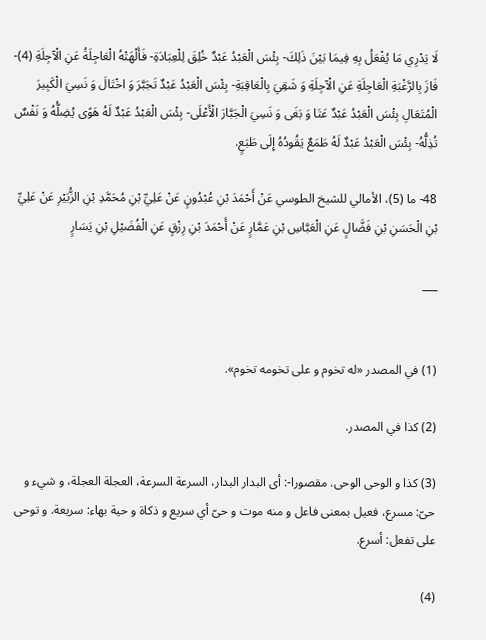لَا يَدْرِي مَا يُفْعَلُ بِهِ فِيمَا بَيْنَ ذَلِكَ- بِئْسَ الْعَبْدُ عَبْدٌ خُلِقَ لِلْعِبَادَةِ- فَأَلْهَتْهُ الْعَاجِلَةُ عَنِ الْآجِلَةِ (4)- فَازَ بِالرَّغْبَةِ الْعَاجِلَةِ عَنِ الْآجِلَةِ وَ شَقِيَ بِالْعَاقِبَةِ- بِئْسَ الْعَبْدُ عَبْدٌ تَجَبَّرَ وَ اخْتَالَ وَ نَسِيَ الْكَبِيرَ الْمُتَعَالِ بِئْسَ الْعَبْدُ عَبْدٌ عَتَا وَ بَغَى وَ نَسِيَ الْجَبَّارَ الْأَعْلَى- بِئْسَ الْعَبْدُ عَبْدٌ لَهُ هَوًى يُضِلُّهُ وَ نَفْسٌ تُذِلُّهُ- بِئْسَ الْعَبْدُ عَبْدٌ لَهُ طَمَعٌ يَقُودُهُ إِلَى طَبَعٍ.

48- ما (5)، الأمالي للشيخ الطوسي عَنْ أَحْمَدَ بْنِ عُبْدُونٍ عَنْ عَلِيِّ بْنِ مُحَمَّدِ بْنِ الزُّبَيْرِ عَنْ عَلِيِّ بْنِ الْحَسَنِ بْنِ فَضَّالٍ عَنِ الْعَبَّاسِ بْنِ عَمَّارٍ عَنْ أَحْمَدَ بْنِ رِزْقٍ عَنِ الْفُضَيْلِ بْنِ يَسَارٍ

___


(1) في المصدر «له تخوم و على تخومه تخوم».

(2) كذا في المصدر.

(3) كذا و الوحى الوحى. مقصورا-: أى البدار البدار، السرعة السرعة، العجلة العجلة، و شيء و حىّ: مسرع، فعيل بمعنى فاعل و منه موت و حىّ أي سريع و ذكاة و حية بهاء: سريعة. و توحى على تفعل: أسرع.

(4)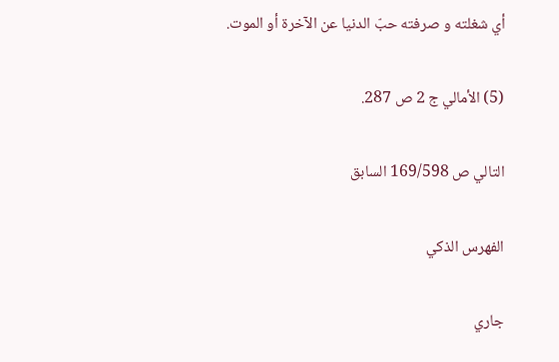أي شغلته و صرفته حبّ الدنيا عن الآخرة أو الموت.

(5) الأمالي ج 2 ص 287.

التالي ص 169/598 السابق

الفهرس الذكي

جاري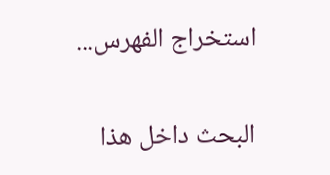استخراج الفهرس...

البحث داخل هذا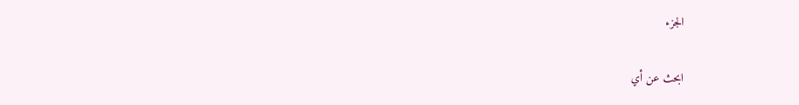الجزء

ابحث عن أي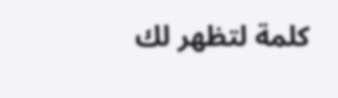كلمة لتظهر لك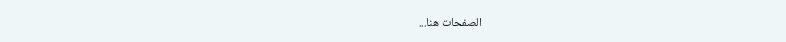الصفحات هنا...